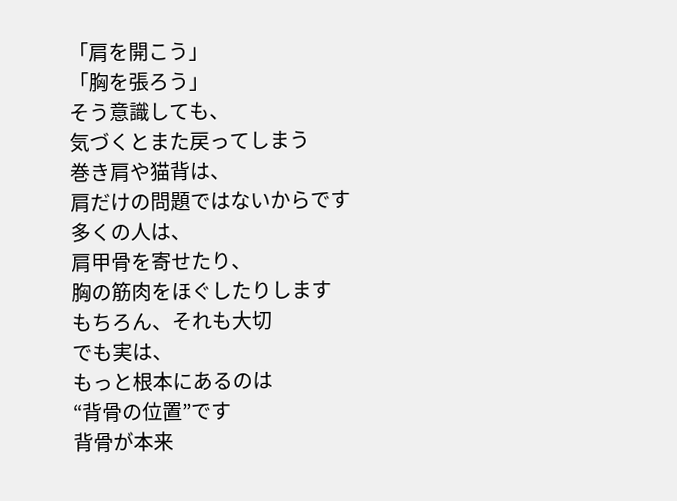「肩を開こう」
「胸を張ろう」
そう意識しても、
気づくとまた戻ってしまう
巻き肩や猫背は、
肩だけの問題ではないからです
多くの人は、
肩甲骨を寄せたり、
胸の筋肉をほぐしたりします
もちろん、それも大切
でも実は、
もっと根本にあるのは
“背骨の位置”です
背骨が本来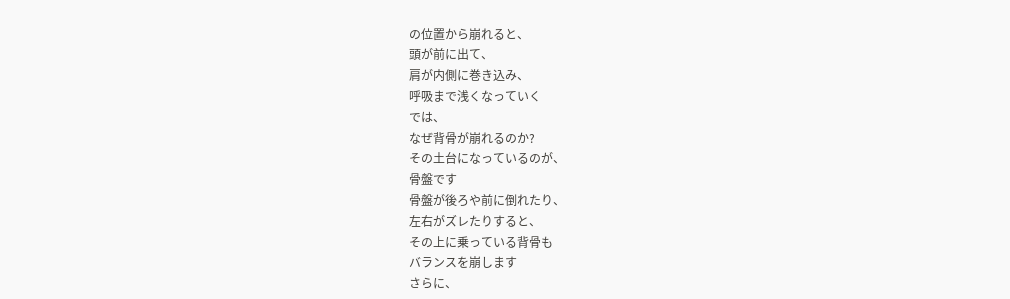の位置から崩れると、
頭が前に出て、
肩が内側に巻き込み、
呼吸まで浅くなっていく
では、
なぜ背骨が崩れるのか?
その土台になっているのが、
骨盤です
骨盤が後ろや前に倒れたり、
左右がズレたりすると、
その上に乗っている背骨も
バランスを崩します
さらに、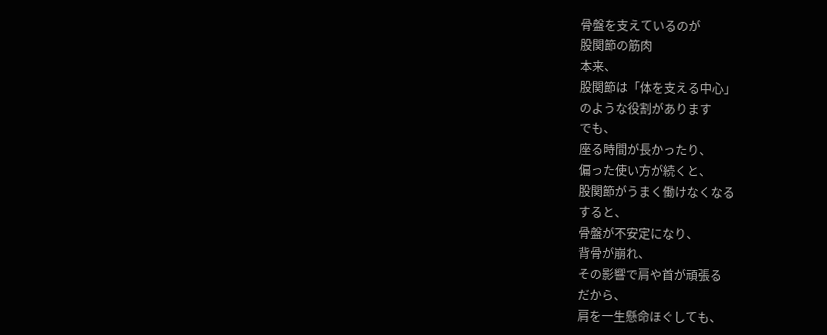骨盤を支えているのが
股関節の筋肉
本来、
股関節は「体を支える中心」
のような役割があります
でも、
座る時間が長かったり、
偏った使い方が続くと、
股関節がうまく働けなくなる
すると、
骨盤が不安定になり、
背骨が崩れ、
その影響で肩や首が頑張る
だから、
肩を一生懸命ほぐしても、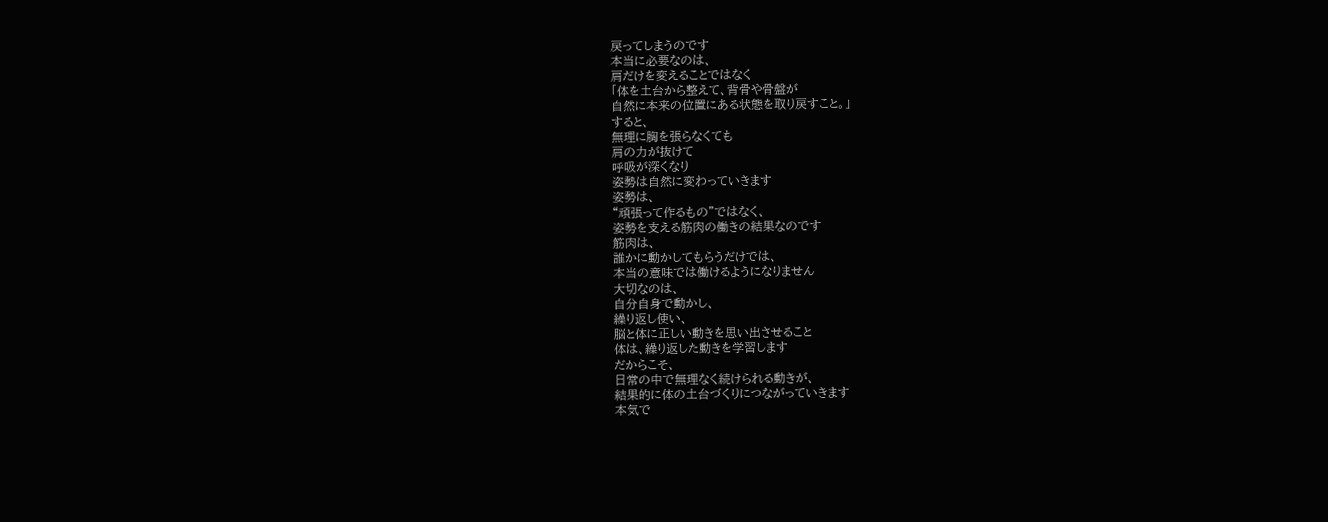戻ってしまうのです
本当に必要なのは、
肩だけを変えることではなく
「体を土台から整えて、背骨や骨盤が
自然に本来の位置にある状態を取り戻すこと。」
すると、
無理に胸を張らなくても
肩の力が抜けて
呼吸が深くなり
姿勢は自然に変わっていきます
姿勢は、
“頑張って作るもの”ではなく、
姿勢を支える筋肉の働きの結果なのです
筋肉は、
誰かに動かしてもらうだけでは、
本当の意味では働けるようになりません
大切なのは、
自分自身で動かし、
繰り返し使い、
脳と体に正しい動きを思い出させること
体は、繰り返した動きを学習します
だからこそ、
日常の中で無理なく続けられる動きが、
結果的に体の土台づくりにつながっていきます
本気で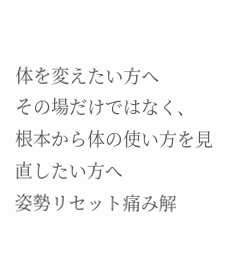体を変えたい方へ
その場だけではなく、
根本から体の使い方を見直したい方へ
姿勢リセット痛み解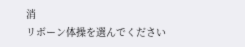消
リボーン体操を選んでください